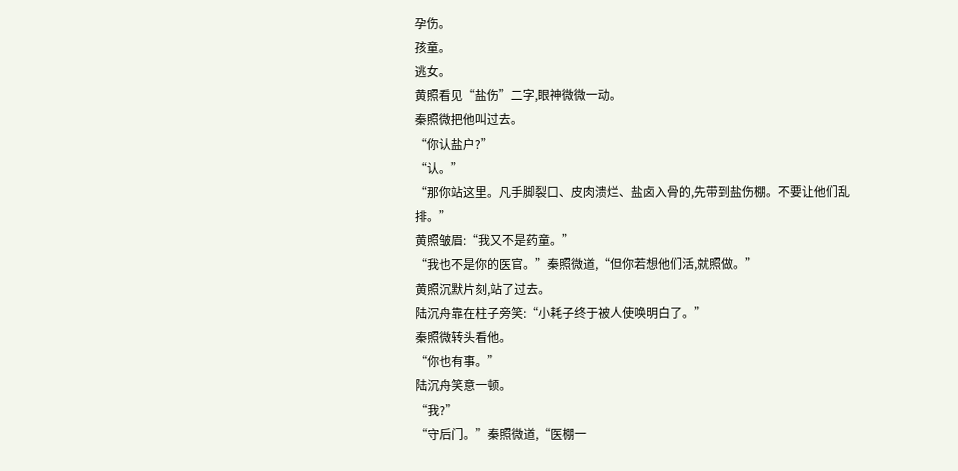孕伤。
孩童。
逃女。
黄照看见“盐伤”二字,眼神微微一动。
秦照微把他叫过去。
“你认盐户?”
“认。”
“那你站这里。凡手脚裂口、皮肉溃烂、盐卤入骨的,先带到盐伤棚。不要让他们乱排。”
黄照皱眉:“我又不是药童。”
“我也不是你的医官。”秦照微道,“但你若想他们活,就照做。”
黄照沉默片刻,站了过去。
陆沉舟靠在柱子旁笑:“小耗子终于被人使唤明白了。”
秦照微转头看他。
“你也有事。”
陆沉舟笑意一顿。
“我?”
“守后门。”秦照微道,“医棚一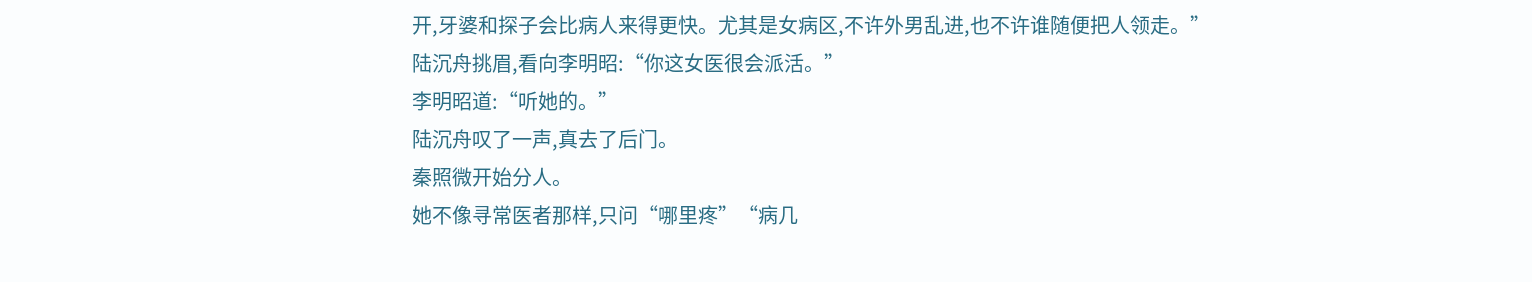开,牙婆和探子会比病人来得更快。尤其是女病区,不许外男乱进,也不许谁随便把人领走。”
陆沉舟挑眉,看向李明昭:“你这女医很会派活。”
李明昭道:“听她的。”
陆沉舟叹了一声,真去了后门。
秦照微开始分人。
她不像寻常医者那样,只问“哪里疼”“病几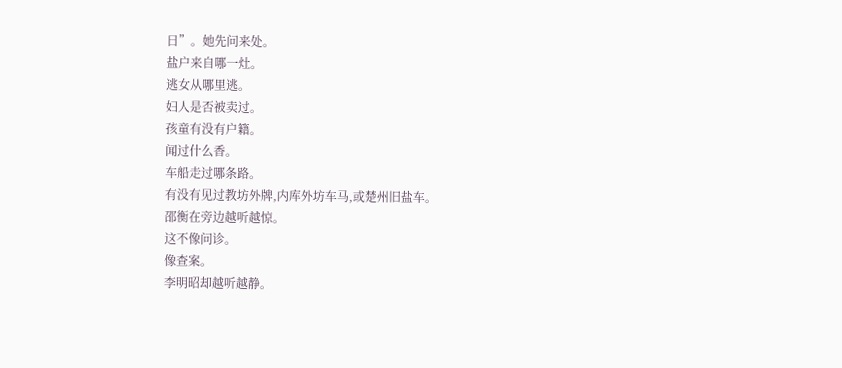日”。她先问来处。
盐户来自哪一灶。
逃女从哪里逃。
妇人是否被卖过。
孩童有没有户籍。
闻过什么香。
车船走过哪条路。
有没有见过教坊外牌,内库外坊车马,或楚州旧盐车。
邵衡在旁边越听越惊。
这不像问诊。
像查案。
李明昭却越听越静。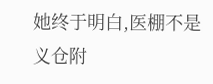她终于明白,医棚不是义仓附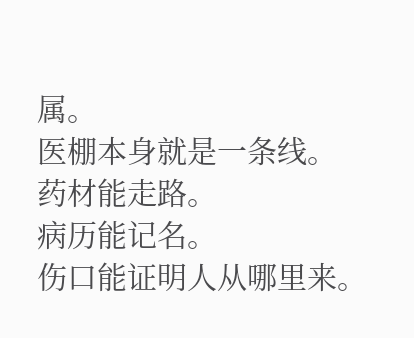属。
医棚本身就是一条线。
药材能走路。
病历能记名。
伤口能证明人从哪里来。